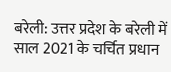बरेली: उत्तर प्रदेश के बरेली में साल 2021 के चर्चित प्रधान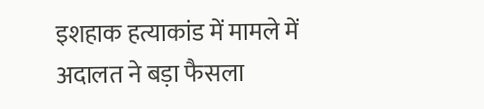इशहाक हत्याकांड में मामले में अदालत ने बड़ा फैसला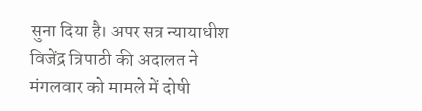सुना दिया है। अपर सत्र न्यायाधीश विजेंद्र त्रिपाठी की अदालत ने मंगलवार को मामले में दोषी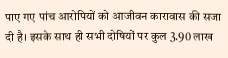पाए गए पांच आरोपियों को आजीवन कारावास की सजा दी है। इसके साथ ही सभी दोषियों पर कुल 3.90 लाख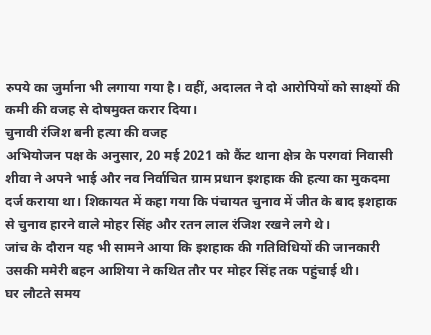रुपये का जुर्माना भी लगाया गया है। वहीं, अदालत ने दो आरोपियों को साक्ष्यों की कमी की वजह से दोषमुक्त करार दिया।
चुनावी रंजिश बनी हत्या की वजह
अभियोजन पक्ष के अनुसार, 20 मई 2021 को कैंट थाना क्षेत्र के परगवां निवासी शीवा ने अपने भाई और नव निर्वाचित ग्राम प्रधान इशहाक की हत्या का मुकदमा दर्ज कराया था। शिकायत में कहा गया कि पंचायत चुनाव में जीत के बाद इशहाक से चुनाव हारने वाले मोहर सिंह और रतन लाल रंजिश रखने लगे थे।
जांच के दौरान यह भी सामने आया कि इशहाक की गतिविधियों की जानकारी उसकी ममेरी बहन आशिया ने कथित तौर पर मोहर सिंह तक पहुंचाई थी।
घर लौटते समय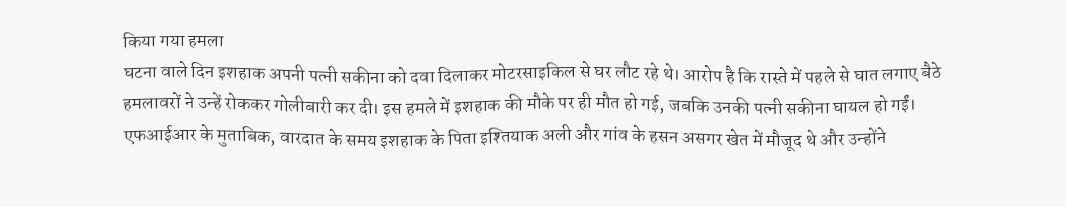किया गया हमला
घटना वाले दिन इशहाक अपनी पत्नी सकीना को दवा दिलाकर मोटरसाइकिल से घर लौट रहे थे। आरोप है कि रास्ते में पहले से घात लगाए बैठे हमलावरों ने उन्हें रोककर गोलीबारी कर दी। इस हमले में इशहाक की मौके पर ही मौत हो गई, जबकि उनकी पत्नी सकीना घायल हो गईं।
एफआईआर के मुताबिक, वारदात के समय इशहाक के पिता इश्तियाक अली और गांव के हसन असगर खेत में मौजूद थे और उन्होंने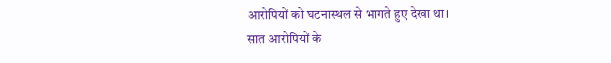आरोपियों को घटनास्थल से भागते हुए देखा था।
सात आरोपियों के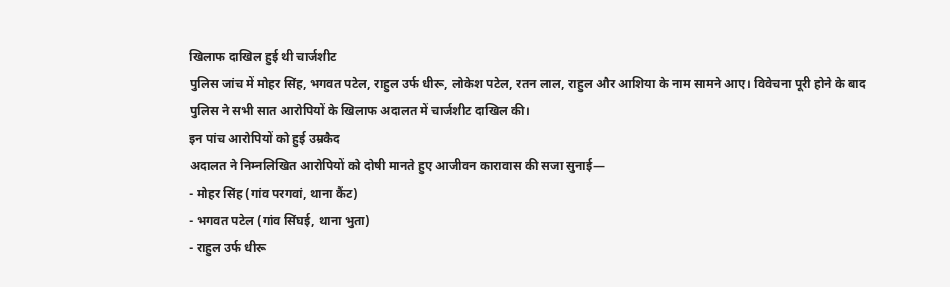खिलाफ दाखिल हुई थी चार्जशीट
पुलिस जांच में मोहर सिंह, भगवत पटेल, राहुल उर्फ धीरू, लोकेश पटेल, रतन लाल, राहुल और आशिया के नाम सामने आए। विवेचना पूरी होने के बाद पुलिस ने सभी सात आरोपियों के खिलाफ अदालत में चार्जशीट दाखिल की।
इन पांच आरोपियों को हुई उम्रकैद
अदालत ने निम्नलिखित आरोपियों को दोषी मानते हुए आजीवन कारावास की सजा सुनाई—
- मोहर सिंह (गांव परगवां, थाना कैंट)
- भगवत पटेल (गांव सिंघई, थाना भुता)
- राहुल उर्फ धीरू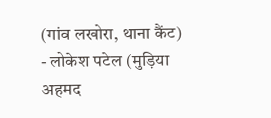(गांव लखोरा, थाना कैंट)
- लोकेश पटेल (मुड़िया अहमद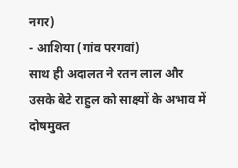नगर)
- आशिया (गांव परगवां)
साथ ही अदालत ने रतन लाल और उसके बेटे राहुल को साक्ष्यों के अभाव में दोषमुक्त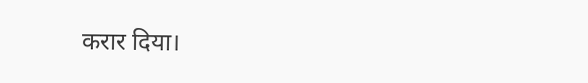करार दिया।